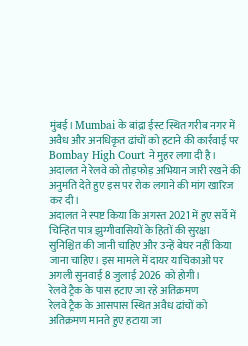मुंबई। Mumbai के बांद्रा ईस्ट स्थित गरीब नगर में अवैध और अनधिकृत ढांचों को हटाने की कार्रवाई पर Bombay High Court ने मुहर लगा दी है। अदालत ने रेलवे को तोड़फोड़ अभियान जारी रखने की अनुमति देते हुए इस पर रोक लगाने की मांग खारिज कर दी।
अदालत ने स्पष्ट किया कि अगस्त 2021 में हुए सर्वे में चिन्हित पात्र झुग्गीवासियों के हितों की सुरक्षा सुनिश्चित की जानी चाहिए और उन्हें बेघर नहीं किया जाना चाहिए। इस मामले में दायर याचिकाओं पर अगली सुनवाई 8 जुलाई 2026 को होगी।
रेलवे ट्रैक के पास हटाए जा रहे अतिक्रमण
रेलवे ट्रैक के आसपास स्थित अवैध ढांचों को अतिक्रमण मानते हुए हटाया जा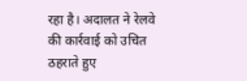रहा है। अदालत ने रेलवे की कार्रवाई को उचित ठहराते हुए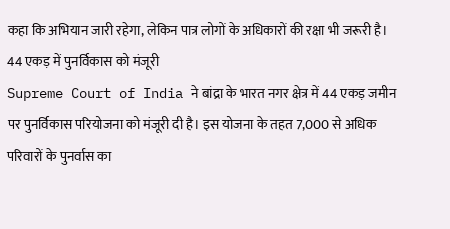कहा कि अभियान जारी रहेगा, लेकिन पात्र लोगों के अधिकारों की रक्षा भी जरूरी है।
44 एकड़ में पुनर्विकास को मंजूरी
Supreme Court of India ने बांद्रा के भारत नगर क्षेत्र में 44 एकड़ जमीन पर पुनर्विकास परियोजना को मंजूरी दी है। इस योजना के तहत 7,000 से अधिक परिवारों के पुनर्वास का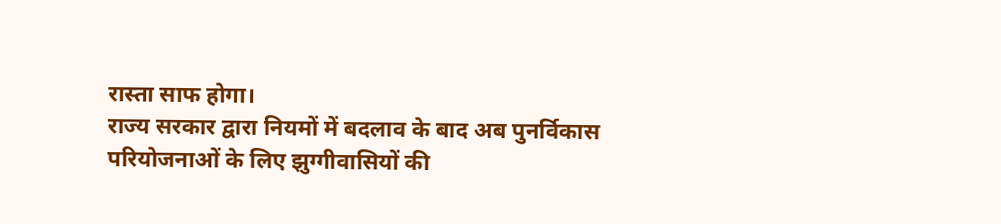रास्ता साफ होगा।
राज्य सरकार द्वारा नियमों में बदलाव के बाद अब पुनर्विकास परियोजनाओं के लिए झुग्गीवासियों की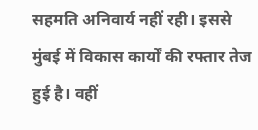सहमति अनिवार्य नहीं रही। इससे मुंबई में विकास कार्यों की रफ्तार तेज हुई है। वहीं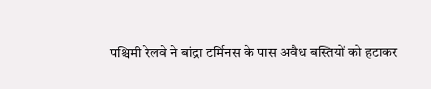पश्चिमी रेलवे ने बांद्रा टर्मिनस के पास अवैध बस्तियों को हटाकर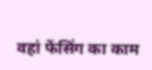वहां फेंसिंग का काम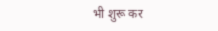भी शुरू कर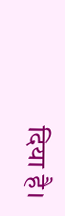दिया है।